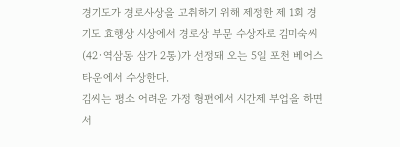경기도가 경로사상을 고취하기 위해 제정한 제 1회 경기도 효행상 시상에서 경로상 부문 수상자로 김미숙씨(42·역삼동 삼가 2통)가 선정돼 오는 5일 포천 베어스타운에서 수상한다.
김씨는 평소 어려운 가정 형편에서 시간제 부업을 하면서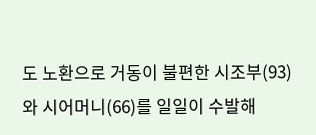도 노환으로 거동이 불편한 시조부(93)와 시어머니(66)를 일일이 수발해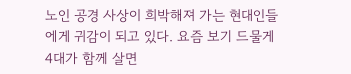노인 공경 사상이 희박해져 가는 현대인들에게 귀감이 되고 있다. 요즘 보기 드물게 4대가 함께 살면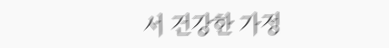서 건강한 가정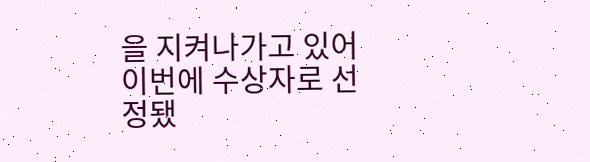을 지켜나가고 있어 이번에 수상자로 선정됐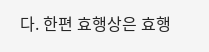다. 한편 효행상은 효행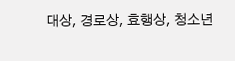대상, 경로상, 효행상, 청소년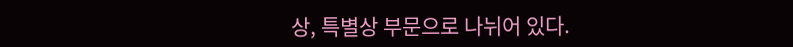상, 특별상 부문으로 나뉘어 있다.